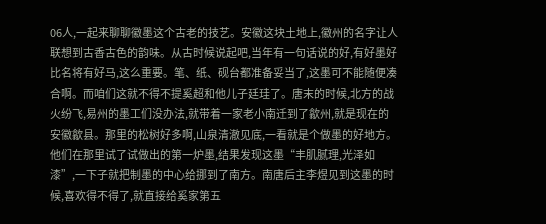06人,一起来聊聊徽墨这个古老的技艺。安徽这块土地上,徽州的名字让人联想到古香古色的韵味。从古时候说起吧,当年有一句话说的好,有好墨好比名将有好马,这么重要。笔、纸、砚台都准备妥当了,这墨可不能随便凑合啊。而咱们这就不得不提奚超和他儿子廷珪了。唐末的时候,北方的战火纷飞,易州的墨工们没办法,就带着一家老小南迁到了歙州,就是现在的安徽歙县。那里的松树好多啊,山泉清澈见底,一看就是个做墨的好地方。他们在那里试了试做出的第一炉墨,结果发现这墨“丰肌腻理,光泽如漆”,一下子就把制墨的中心给挪到了南方。南唐后主李煜见到这墨的时候,喜欢得不得了,就直接给奚家第五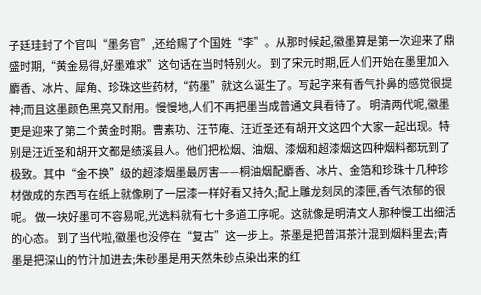子廷珪封了个官叫“墨务官”,还给赐了个国姓“李”。从那时候起,徽墨算是第一次迎来了鼎盛时期,“黄金易得,好墨难求”这句话在当时特别火。 到了宋元时期,匠人们开始在墨里加入麝香、冰片、犀角、珍珠这些药材,“药墨”就这么诞生了。写起字来有香气扑鼻的感觉很提神;而且这墨颜色黑亮又耐用。慢慢地,人们不再把墨当成普通文具看待了。 明清两代呢,徽墨更是迎来了第二个黄金时期。曹素功、汪节庵、汪近圣还有胡开文这四个大家一起出现。特别是汪近圣和胡开文都是绩溪县人。他们把松烟、油烟、漆烟和超漆烟这四种烟料都玩到了极致。其中“金不换”级的超漆烟墨最厉害——桐油烟配麝香、冰片、金箔和珍珠十几种珍材做成的东西写在纸上就像刷了一层漆一样好看又持久;配上雕龙刻凤的漆匣,香气浓郁的很呢。 做一块好墨可不容易呢,光选料就有七十多道工序呢。这就像是明清文人那种慢工出细活的心态。 到了当代啦,徽墨也没停在“复古”这一步上。茶墨是把普洱茶汁混到烟料里去;青墨是把深山的竹汁加进去;朱砂墨是用天然朱砂点染出来的红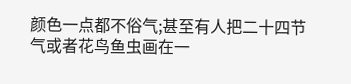颜色一点都不俗气;甚至有人把二十四节气或者花鸟鱼虫画在一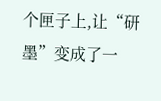个匣子上,让“研墨”变成了一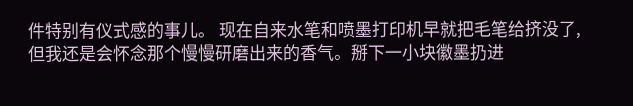件特别有仪式感的事儿。 现在自来水笔和喷墨打印机早就把毛笔给挤没了,但我还是会怀念那个慢慢研磨出来的香气。掰下一小块徽墨扔进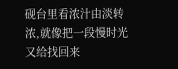砚台里看浓汁由淡转浓,就像把一段慢时光又给找回来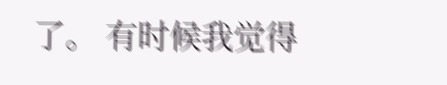了。 有时候我觉得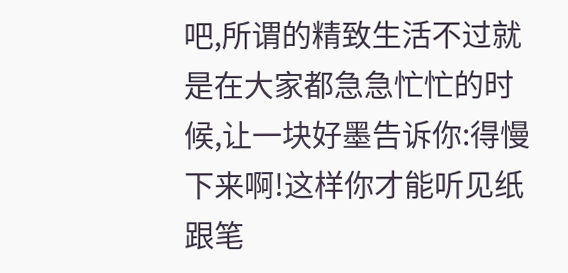吧,所谓的精致生活不过就是在大家都急急忙忙的时候,让一块好墨告诉你:得慢下来啊!这样你才能听见纸跟笔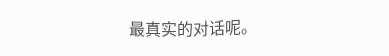最真实的对话呢。